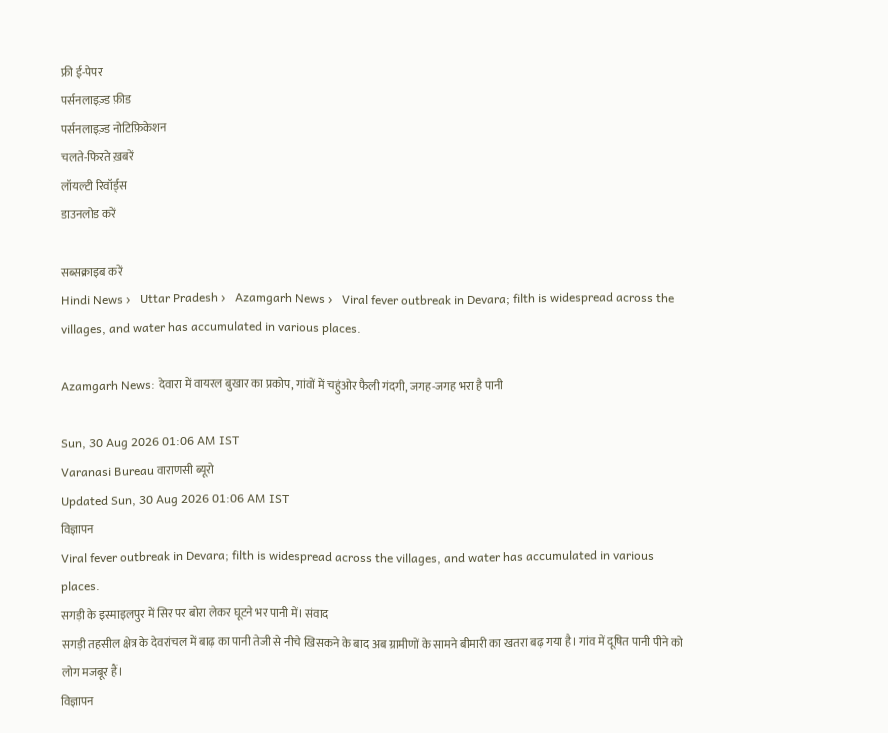फ्री ई-पेपर
पर्सनलाइज़्ड फ़ीड
पर्सनलाइज़्ड नोटिफ़िकेशन
चलते-फिरते ख़बरें
लॉयल्टी रिवॉर्ड्स
डाउनलोड करें

सब्सक्राइब करें
Hindi News ›   Uttar Pradesh ›   Azamgarh News ›   Viral fever outbreak in Devara; filth is widespread across the villages, and water has accumulated in various places.

Azamgarh News: देवारा में वायरल बुखार का प्रकोप, गांवों में चहुंओर फैली गंदगी, जगह-जगह भरा है पानी

Sun, 30 Aug 2026 01:06 AM IST
Varanasi Bureau वाराणसी ब्यूरो
Updated Sun, 30 Aug 2026 01:06 AM IST
विज्ञापन
Viral fever outbreak in Devara; filth is widespread across the villages, and water has accumulated in various places.
सगड़ी के इस्माइलपुर में सिर पर बोरा लेकर घूटने भर पानी में। संवाद
सगड़ी तहसील क्षेत्र के देवरांचल में बाढ़ का पानी तेजी से नीचे खिसकने के बाद अब ग्रामीणों के सामने बीमारी का खतरा बढ़ गया है। गांव में दूषित पानी पीने को लोग मजबूर हैं।
विज्ञापन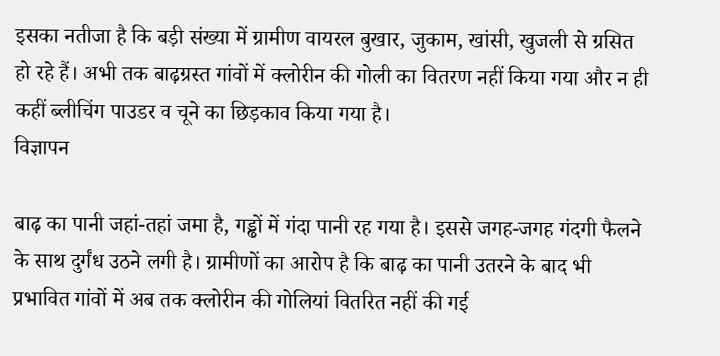इसका नतीजा है कि बड़ी संख्या में ग्रामीण वायरल बुखार, जुकाम, खांसी, खुजली से ग्रसित हो रहे हैं। अभी तक बाढ़ग्रस्त गांवों में क्लोरीन की गोली का वितरण नहीं किया गया और न ही कहीं ब्लीचिंग पाउडर व चूने का छिड़काव किया गया है।
विज्ञापन

बाढ़ का पानी जहां-तहां जमा है, गड्ढों में गंदा पानी रह गया है। इससे जगह-जगह गंदगी फैलने के साथ दुर्गंध उठने लगी है। ग्रामीणों का आरोप है कि बाढ़ का पानी उतरने के बाद भी प्रभावित गांवों में अब तक क्लोरीन की गोलियां वितरित नहीं की गई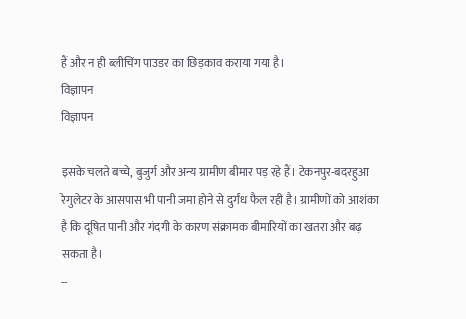हैं और न ही ब्लीचिंग पाउडर का छिड़काव कराया गया है।
विज्ञापन
विज्ञापन

इसके चलते बच्चे, बुजुर्ग और अन्य ग्रामीण बीमार पड़ रहे हैं। टेकनपुर-बदरहुआ रेगुलेटर के आसपास भी पानी जमा होने से दुर्गंध फैल रही है। ग्रामीणों को आशंका है कि दूषित पानी और गंदगी के कारण संक्रामक बीमारियों का खतरा और बढ़ सकता है।
--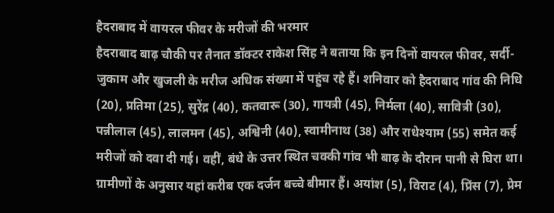हैदराबाद में वायरल फीवर के मरीजों की भरमार
हैदराबाद बाढ़ चौकी पर तैनात डॉक्टर राकेश सिंह ने बताया कि इन दिनों वायरल फीवर, सर्दी-जुकाम और खुजली के मरीज अधिक संख्या में पहुंच रहे हैं। शनिवार को हैदराबाद गांव की निधि (20), प्रतिमा (25), सुरेंद्र (40), कतवारू (30), गायत्री (45), निर्मला (40), सावित्री (30), पन्नीलाल (45), लालमन (45), अश्विनी (40), स्वामीनाथ (38) और राधेश्याम (55) समेत कई मरीजों को दवा दी गई। वहीं, बंधे के उत्तर स्थित चक्की गांव भी बाढ़ के दौरान पानी से घिरा था। ग्रामीणों के अनुसार यहां करीब एक दर्जन बच्चे बीमार हैं। अयांश (5), विराट (4), प्रिंस (7), प्रेम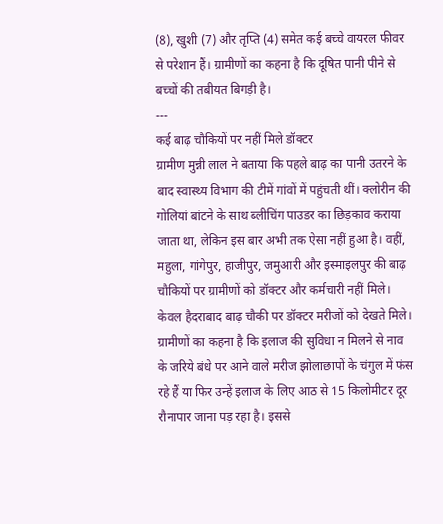(8), खुशी (7) और तृप्ति (4) समेत कई बच्चे वायरल फीवर से परेशान हैं। ग्रामीणों का कहना है कि दूषित पानी पीने से बच्चों की तबीयत बिगड़ी है।
---
कई बाढ़ चौकियों पर नहीं मिले डॉक्टर
ग्रामीण मुन्नी लाल ने बताया कि पहले बाढ़ का पानी उतरने के बाद स्वास्थ्य विभाग की टीमें गांवों में पहुंचती थीं। क्लोरीन की गोलियां बांटने के साथ ब्लीचिंग पाउडर का छिड़काव कराया जाता था, लेकिन इस बार अभी तक ऐसा नहीं हुआ है। वहीं, महुला, गांगेपुर, हाजीपुर, जमुआरी और इस्माइलपुर की बाढ़ चौकियों पर ग्रामीणों को डॉक्टर और कर्मचारी नहीं मिले। केवल हैदराबाद बाढ़ चौकी पर डॉक्टर मरीजों को देखते मिले। ग्रामीणों का कहना है कि इलाज की सुविधा न मिलने से नाव के जरिये बंधे पर आने वाले मरीज झोलाछापों के चंगुल में फंस रहे हैं या फिर उन्हें इलाज के लिए आठ से 15 किलोमीटर दूर रौनापार जाना पड़ रहा है। इससे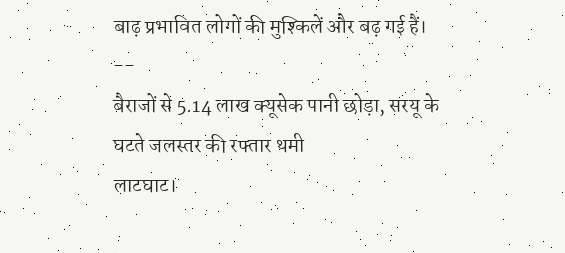बाढ़ प्रभावित लोगों की मुश्किलें और बढ़ गई हैं।
--
बैराजों से 5.14 लाख क्यूसेक पानी छोड़ा, सरयू के घटते जलस्तर की रफ्तार थमी
लाटघाट।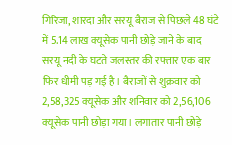गिरिजा, शारदा और सरयू बैराज से पिछले 48 घंटे में 5.14 लाख क्यूसेक पानी छोड़े जाने के बाद सरयू नदी के घटते जलस्तर की रफ्तार एक बार फिर धीमी पड़ गई है। बैराजों से शुक्रवार को 2,58,325 क्यूसेक और शनिवार को 2,56,106 क्यूसेक पानी छोड़ा गया। लगातार पानी छोड़े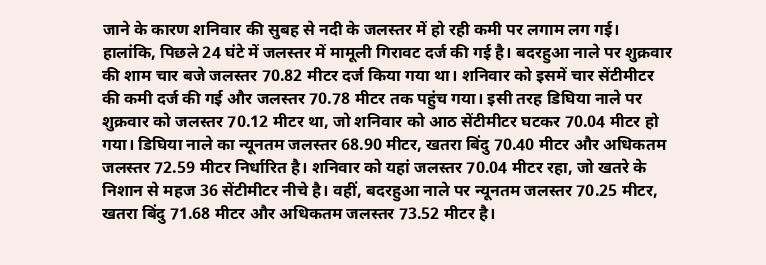जाने के कारण शनिवार की सुबह से नदी के जलस्तर में हो रही कमी पर लगाम लग गई। हालांकि, पिछले 24 घंटे में जलस्तर में मामूली गिरावट दर्ज की गई है। बदरहुआ नाले पर शुक्रवार की शाम चार बजे जलस्तर 70.82 मीटर दर्ज किया गया था। शनिवार को इसमें चार सेंटीमीटर की कमी दर्ज की गई और जलस्तर 70.78 मीटर तक पहुंच गया। इसी तरह डिघिया नाले पर शुक्रवार को जलस्तर 70.12 मीटर था, जो शनिवार को आठ सेंटीमीटर घटकर 70.04 मीटर हो गया। डिघिया नाले का न्यूनतम जलस्तर 68.90 मीटर, खतरा बिंदु 70.40 मीटर और अधिकतम जलस्तर 72.59 मीटर निर्धारित है। शनिवार को यहां जलस्तर 70.04 मीटर रहा, जो खतरे के निशान से महज 36 सेंटीमीटर नीचे है। वहीं, बदरहुआ नाले पर न्यूनतम जलस्तर 70.25 मीटर, खतरा बिंदु 71.68 मीटर और अधिकतम जलस्तर 73.52 मीटर है।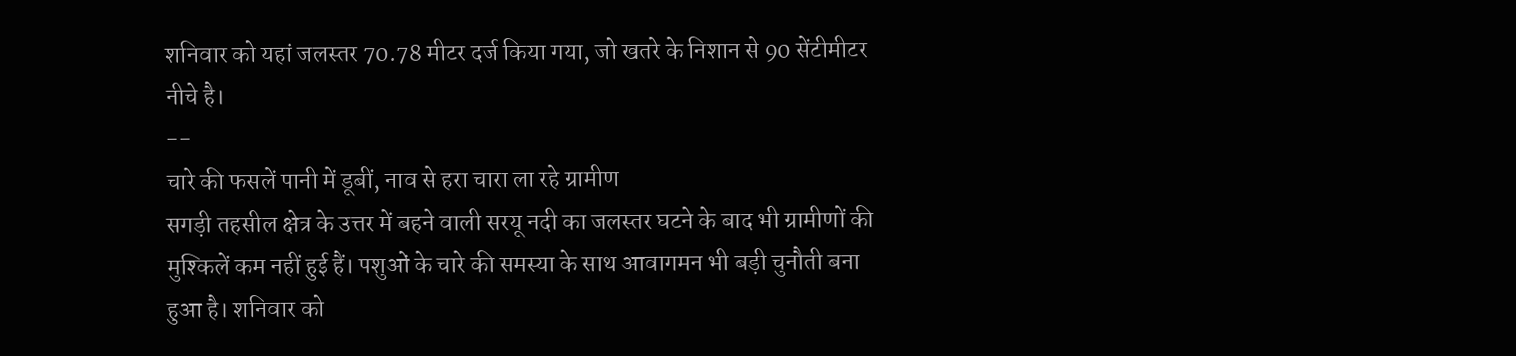शनिवार को यहां जलस्तर 70.78 मीटर दर्ज किया गया, जो खतरे के निशान से 90 सेंटीमीटर नीचे है।
--
चारे की फसलें पानी में डूबीं, नाव से हरा चारा ला रहे ग्रामीण
सगड़ी तहसील क्षेत्र के उत्तर में बहने वाली सरयू नदी का जलस्तर घटने के बाद भी ग्रामीणों की मुश्किलें कम नहीं हुई हैं। पशुओं के चारे की समस्या के साथ आवागमन भी बड़ी चुनौती बना हुआ है। शनिवार को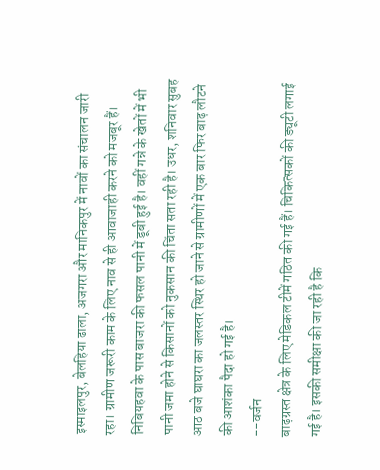इस्माइलपुर, बेलहिया ढाला, अजगरा और मानिकपुर में नावों का संचालन जारी रहा। ग्रामीण जरूरी काम के लिए नाव से ही आवाजाही करने को मजबूर हैं। निबियहवा के पास बाजरा की फसल पानी में डूबी हुई है। वहीं गन्ने के खेतों में भी पानी जमा होने से किसानों को नुकसान की चिंता सता रही है। उधर, शनिवार सुबह आठ बजे घाघरा का जलस्तर स्थिर हो जाने से ग्रामीणों में एक बार फिर बाढ़ लौटने की आशंका पैदा हो गई है।
--वर्जन
बाढ़ग्रस्त क्षेत्र के लिए मेडिकल टीमें गठित की गई हैं। चिकित्सकों की ड्यूटी लगाई गई है। इसकी समीक्षा की जा रही है कि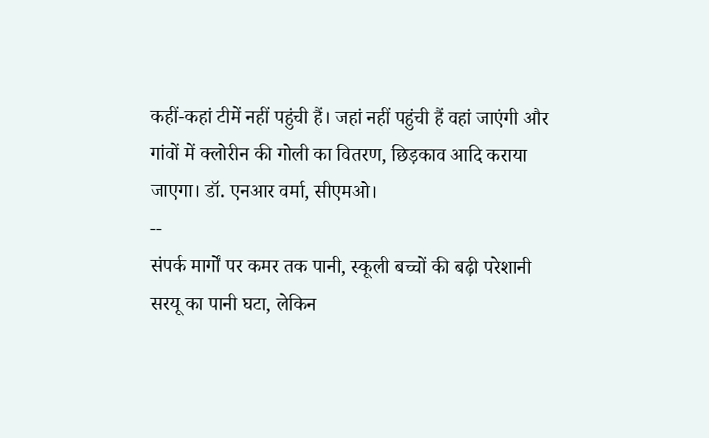कहीं-कहां टीमें नहीं पहुंची हैं। जहां नहीं पहुंची हैं वहां जाएंगी और गांवों में क्लोरीन की गोली का वितरण, छिड़काव आदि कराया जाएगा। डॉ. एनआर वर्मा, सीएमओ।
--
संपर्क मार्गों पर कमर तक पानी, स्कूली बच्चों की बढ़ी परेशानी
सरयू का पानी घटा, लेकिन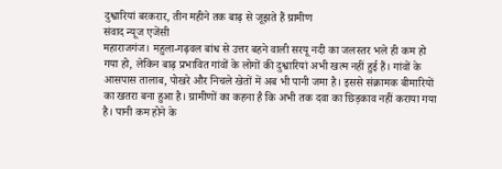दुश्वारियां बरकरार, तीन महीने तक बाढ़ से जूझते हैं ग्रामीण
संवाद न्यूज एजेंसी
महाराजगंज। महुला-गढ़वल बांध से उत्तर बहने वाली सरयू नदी का जलस्तर भले ही कम हो गया हो, लेकिन बाढ़ प्रभावित गांवों के लोगों की दुश्वारियां अभी खत्म नहीं हुई हैं। गांवों के आसपास तालाब, पोखरे और निचले खेतों में अब भी पानी जमा है। इससे संक्रामक बीमारियों का खतरा बना हुआ है। ग्रामीणों का कहना है कि अभी तक दवा का छिड़काव नहीं कराया गया है। पानी कम होने के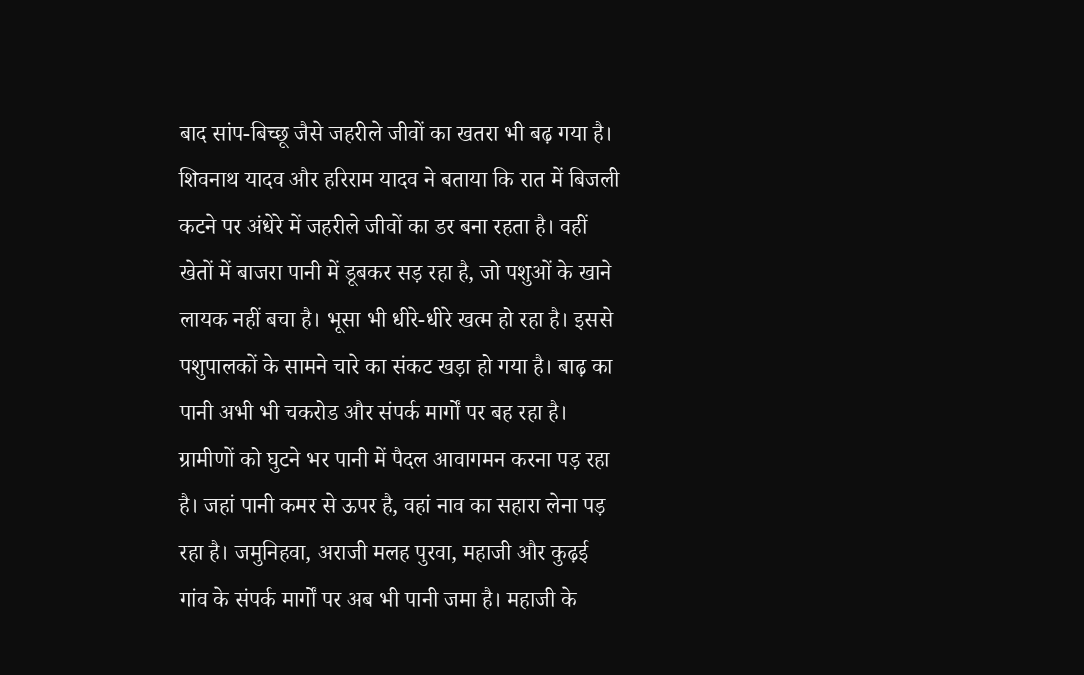बाद सांप-बिच्छू जैसे जहरीले जीवों का खतरा भी बढ़ गया है। शिवनाथ यादव और हरिराम यादव ने बताया कि रात में बिजली कटने पर अंधेरे में जहरीले जीवों का डर बना रहता है। वहीं खेतों में बाजरा पानी में डूबकर सड़ रहा है, जो पशुओं के खाने लायक नहीं बचा है। भूसा भी धीरे-धीरे खत्म हो रहा है। इससे पशुपालकों के सामने चारे का संकट खड़ा हो गया है। बाढ़ का पानी अभी भी चकरोड और संपर्क मार्गों पर बह रहा है। ग्रामीणों को घुटने भर पानी में पैदल आवागमन करना पड़ रहा है। जहां पानी कमर से ऊपर है, वहां नाव का सहारा लेना पड़ रहा है। जमुनिहवा, अराजी मलह पुरवा, महाजी और कुढ़ई गांव के संपर्क मार्गों पर अब भी पानी जमा है। महाजी के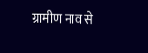ग्रामीण नाव से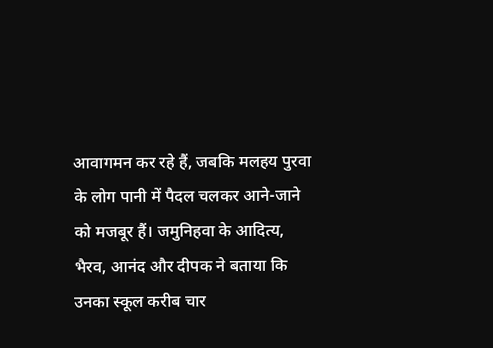आवागमन कर रहे हैं, जबकि मलहय पुरवा के लोग पानी में पैदल चलकर आने-जाने को मजबूर हैं। जमुनिहवा के आदित्य, भैरव, आनंद और दीपक ने बताया कि उनका स्कूल करीब चार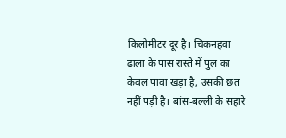किलोमीटर दूर है। चिकनहवा ढाला के पास रास्ते में पुल का केवल पावा खड़ा है, उसकी छत नहीं पड़ी है। बांस-बल्ली के सहारे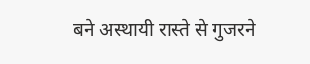बने अस्थायी रास्ते से गुजरने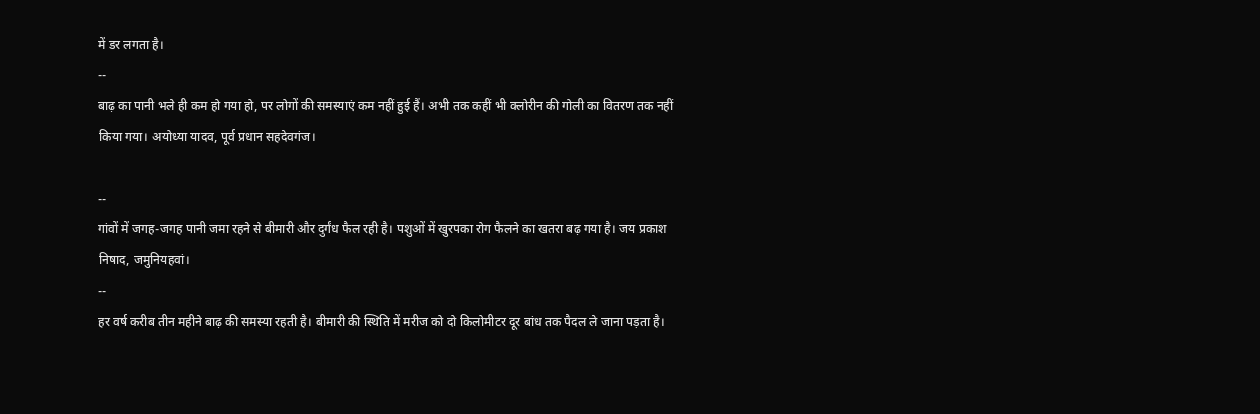में डर लगता है।
--
बाढ़ का पानी भले ही कम हो गया हो, पर लोगों की समस्याएं कम नहीं हुई हैं। अभी तक कहीं भी क्लोरीन की गोली का वितरण तक नहीं किया गया। अयोध्या यादव, पूर्व प्रधान सहदेवगंज।

--
गांवों में जगह-जगह पानी जमा रहने से बीमारी और दुर्गंध फैल रही है। पशुओं में खुरपका रोग फैलने का खतरा बढ़ गया है। जय प्रकाश निषाद, जमुनियहवां।
--
हर वर्ष करीब तीन महीने बाढ़ की समस्या रहती है। बीमारी की स्थिति में मरीज को दो किलोमीटर दूर बांध तक पैदल ले जाना पड़ता है।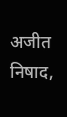अजीत निषाद,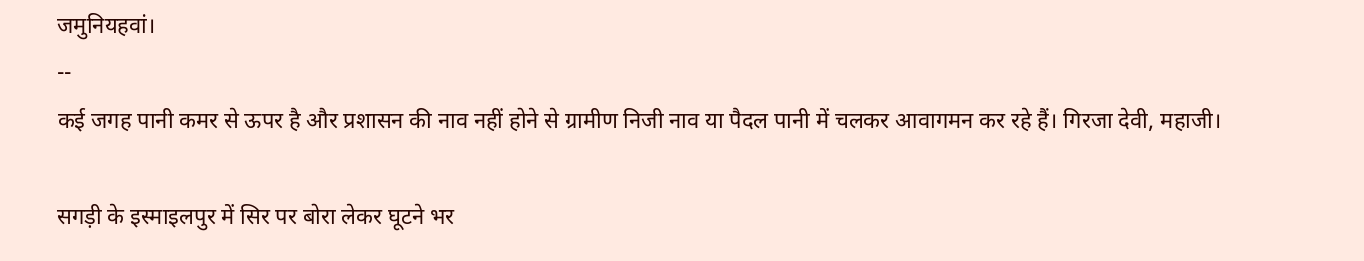जमुनियहवां।
--
कई जगह पानी कमर से ऊपर है और प्रशासन की नाव नहीं होने से ग्रामीण निजी नाव या पैदल पानी में चलकर आवागमन कर रहे हैं। गिरजा देवी, महाजी।

सगड़ी के इस्माइलपुर में सिर पर बोरा लेकर घूटने भर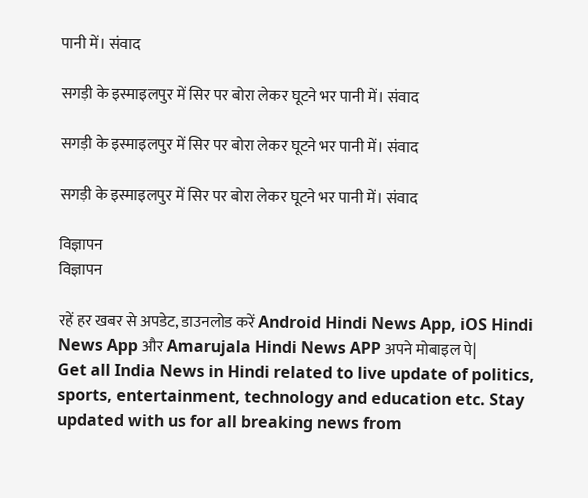पानी में। संवाद

सगड़ी के इस्माइलपुर में सिर पर बोरा लेकर घूटने भर पानी में। संवाद

सगड़ी के इस्माइलपुर में सिर पर बोरा लेकर घूटने भर पानी में। संवाद

सगड़ी के इस्माइलपुर में सिर पर बोरा लेकर घूटने भर पानी में। संवाद

विज्ञापन
विज्ञापन

रहें हर खबर से अपडेट, डाउनलोड करें Android Hindi News App, iOS Hindi News App और Amarujala Hindi News APP अपने मोबाइल पे|
Get all India News in Hindi related to live update of politics, sports, entertainment, technology and education etc. Stay updated with us for all breaking news from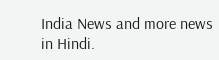India News and more news in Hindi.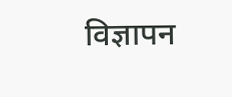विज्ञापन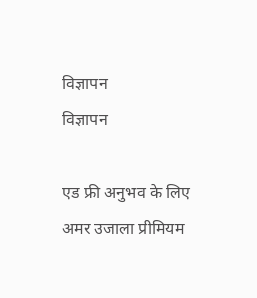विज्ञापन
विज्ञापन

एड फ्री अनुभव के लिए अमर उजाला प्रीमियम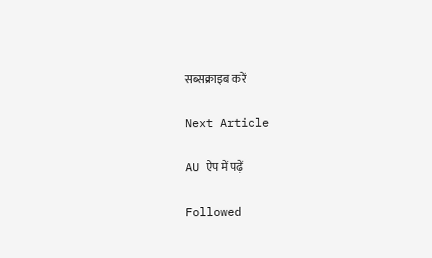सब्सक्राइब करें

Next Article

AU ऐप में पढ़ें

Followed